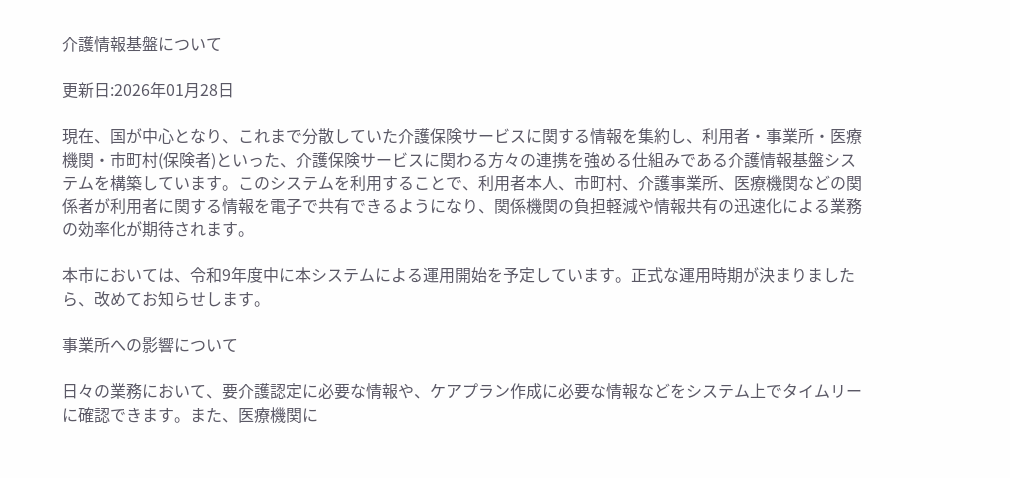介護情報基盤について

更新日:2026年01月28日

現在、国が中心となり、これまで分散していた介護保険サービスに関する情報を集約し、利用者・事業所・医療機関・市町村(保険者)といった、介護保険サービスに関わる方々の連携を強める仕組みである介護情報基盤システムを構築しています。このシステムを利用することで、利用者本人、市町村、介護事業所、医療機関などの関係者が利用者に関する情報を電子で共有できるようになり、関係機関の負担軽減や情報共有の迅速化による業務の効率化が期待されます。

本市においては、令和9年度中に本システムによる運用開始を予定しています。正式な運用時期が決まりましたら、改めてお知らせします。

事業所への影響について

日々の業務において、要介護認定に必要な情報や、ケアプラン作成に必要な情報などをシステム上でタイムリーに確認できます。また、医療機関に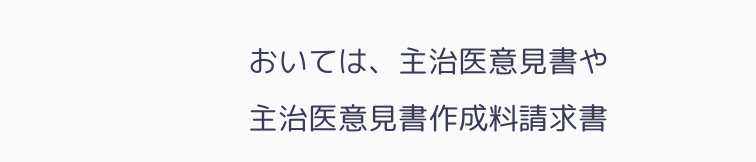おいては、主治医意見書や主治医意見書作成料請求書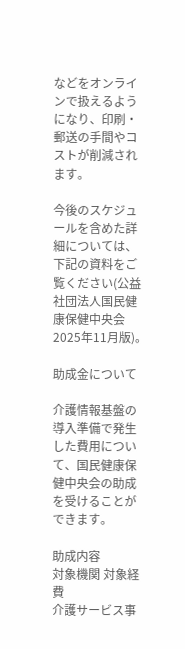などをオンラインで扱えるようになり、印刷・郵送の手間やコストが削減されます。

今後のスケジュールを含めた詳細については、下記の資料をご覧ください(公益社団法人国民健康保健中央会 2025年11月版)。

助成金について

介護情報基盤の導入準備で発生した費用について、国民健康保健中央会の助成を受けることができます。

助成内容
対象機関 対象経費
介護サービス事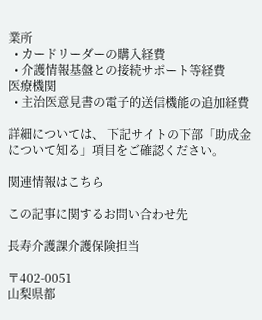業所
  • カードリーダーの購入経費
  • 介護情報基盤との接続サポート等経費
医療機関
  • 主治医意見書の電子的送信機能の追加経費

詳細については、 下記サイトの下部「助成金について知る」項目をご確認ください。

関連情報はこちら

この記事に関するお問い合わせ先

長寿介護課介護保険担当

〒402-0051
山梨県都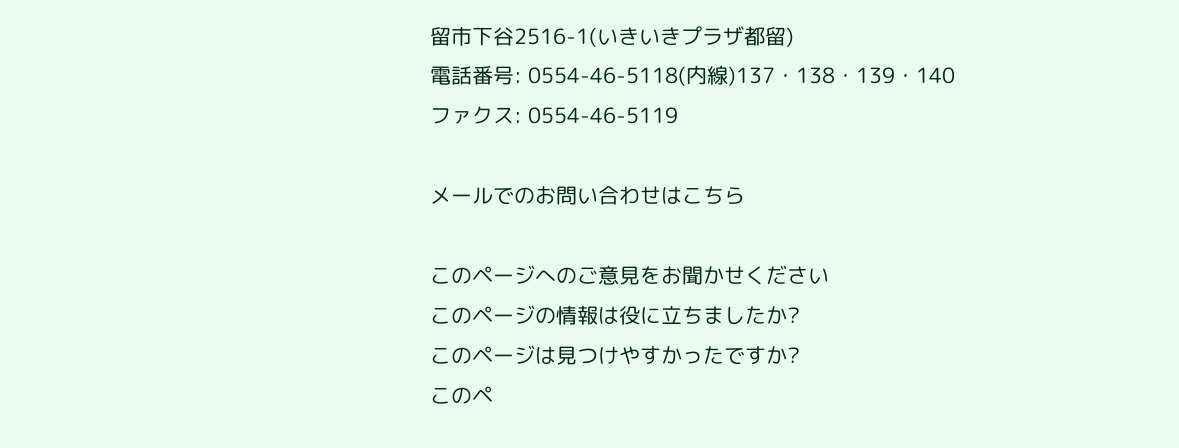留市下谷2516-1(いきいきプラザ都留)
電話番号: 0554-46-5118(内線)137・138・139・140
ファクス: 0554-46-5119

メールでのお問い合わせはこちら

このページへのご意見をお聞かせください
このページの情報は役に立ちましたか?
このページは見つけやすかったですか?
このペ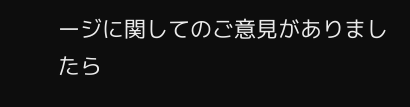ージに関してのご意見がありましたら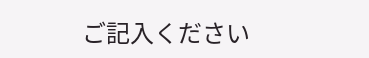ご記入ください